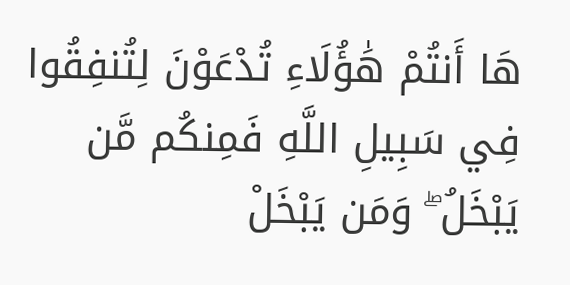هَا أَنتُمْ هَٰؤُلَاءِ تُدْعَوْنَ لِتُنفِقُوا فِي سَبِيلِ اللَّهِ فَمِنكُم مَّن يَبْخَلُ ۖ وَمَن يَبْخَلْ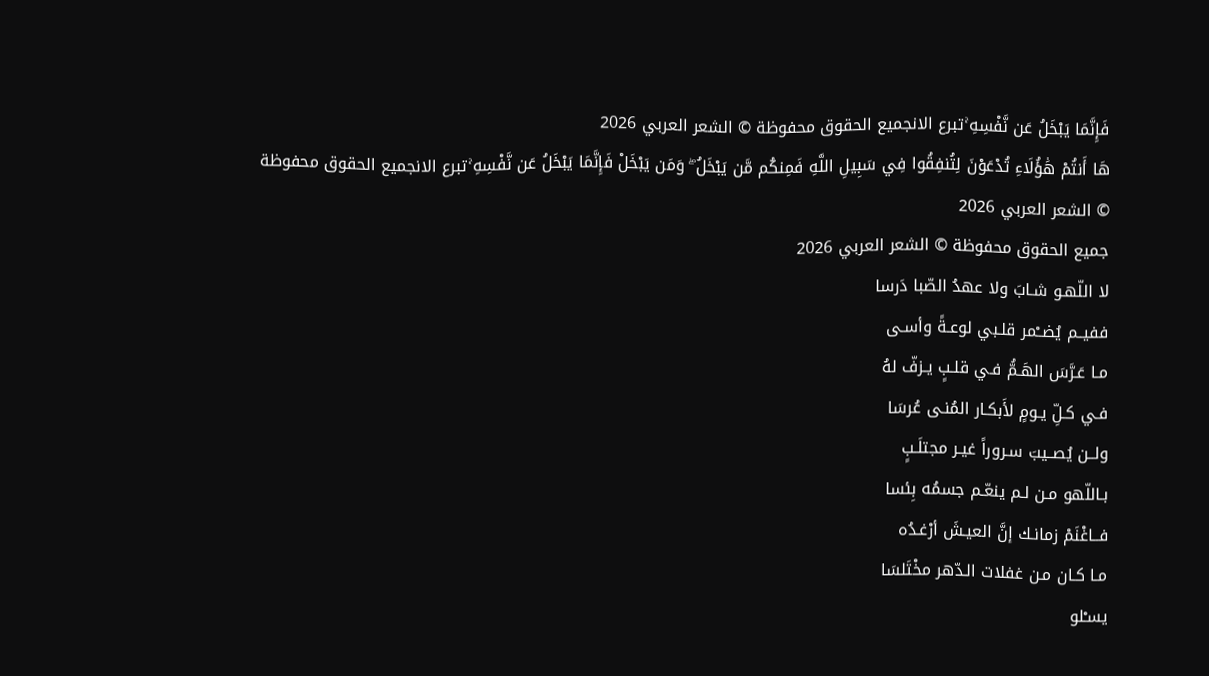فَإِنَّمَا يَبْخَلُ عَن نَّفْسِهِ ۚتبرع الانجميع الحقوق محفوظة © الشعر العربي 2026
هَا أَنتُمْ هَٰؤُلَاءِ تُدْعَوْنَ لِتُنفِقُوا فِي سَبِيلِ اللَّهِ فَمِنكُم مَّن يَبْخَلُ ۖ وَمَن يَبْخَلْ فَإِنَّمَا يَبْخَلُ عَن نَّفْسِهِ ۚتبرع الانجميع الحقوق محفوظة © الشعر العربي 2026
جميع الحقوق محفوظة © الشعر العربي 2026
لا اللّهـو شـابَ ولا عهدُ الصّبا دَرسا
ففيــم يُضــْمر قلـبي لوعـةً وأسـى
مـا عَـرَّسَ الهَـمُّ فـي قلـبٍ يـزفّ لهُ
فـي كـلِّ يـومٍ لأَبكـار المُنـى عُرسَا
ولــن يُصــيبَ سـروراً غيـر مجتلَـبٍ
بـاللّهو مـن لـم ينعّـم جسمُه بِئسا
فــاغْنَمْ زمانـك إنَّ العيـشَ أرْغـدُه
مـا كـان مـن غفلات الـدّهر مخْتَلسَا
يسـْلو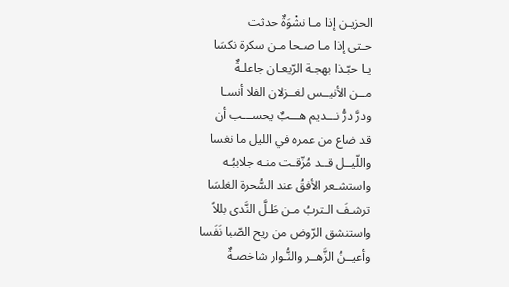الحزيـن إذا مـا نشْوَةٌ حدثت
حـتى إذا مـا صـحا مـن سكرة نكسَا
يـا حبّـذا بهجـة الرّيعـان جاعلـةٌ
مــن الأنيــس لغــزلان الفلا أنسـا
ودرَّ درُّ نـــديم هـــبٌ يحســـب أن
قد ضاع من عمره في الليل ما نغسا
واللّيــل قــد مُزّقـت منـه جلاببُـه
واستشـعر الأفقُ عند السُّحرة الغلسَا
ترشـفَ الـتربُ مـن طَـلَّ النَّدى بللاً
واستنشق الرّوض من ريح الصّبا نَفَسا
وأعيــنُ الزَّهــر والنُّـوار شاخصـةٌ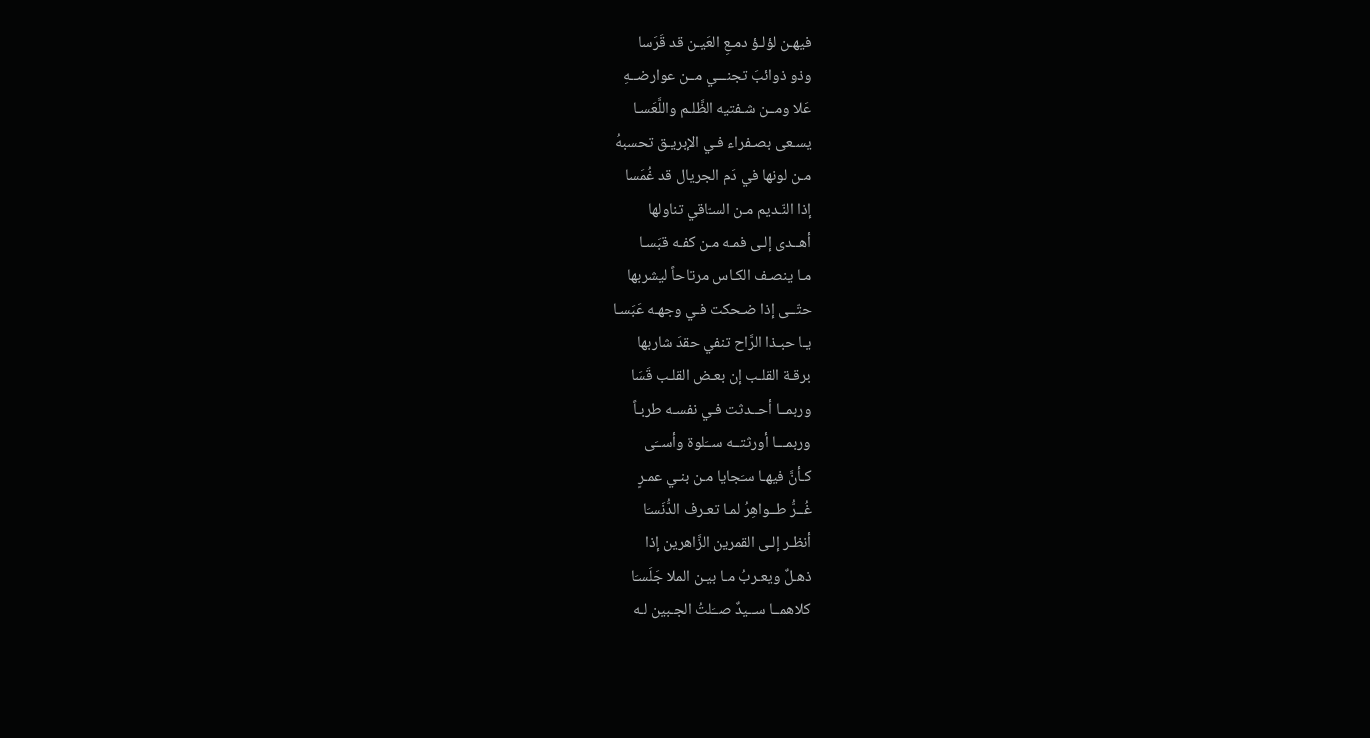فيهـن لؤلـؤ دمـعِ العَيـن قد قَرَسا
وذو ذوائبَ تجنـــي مــن عوارضــهِ
عَلا ومــن شـفتيه الظَّلـم واللَّعَسـا
يسـعى بصـفراء فـي الإبريـق تحسبهُ
مـن لونها في دَم الجريال قد غُمَسا
إذا النّـديم مـن السـّاقي تناولها
أهــدى إلـى فمـه مـن كفـه قبَسـا
مـا ينصـف الكـاس مرتاحاً ليشربها
حتّــى إذا ضـحكت فـي وجهـه عَبَسـا
يـا حبـذا الرَّاح تنفي حقدَ شاربها
برقـة القلـب إن بعـض القلـب قَسَا
وربمــا أحــدثت فـي نفسـه طربـاً
وربمـــا أورثتــه ســَلوة وأســَى
كـأنَّ فيهـا سـَجايا مـن بنـي عمـرٍ
غُــرُّ طــواهِرُ لمـا تعـرف الدُّنَسـَا
أنظـر إلـى القمرين الزَّاهرين إذا
ذهـلٌ ويعـربُ مـا بيـن الملا جَلَسـَا
كلاهمــا ســيدٌ صــَلتُ الجـبين لـه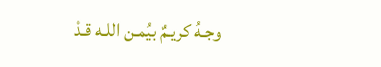وجـهُ كريـمٌ بيُمـن اللـه قـدْ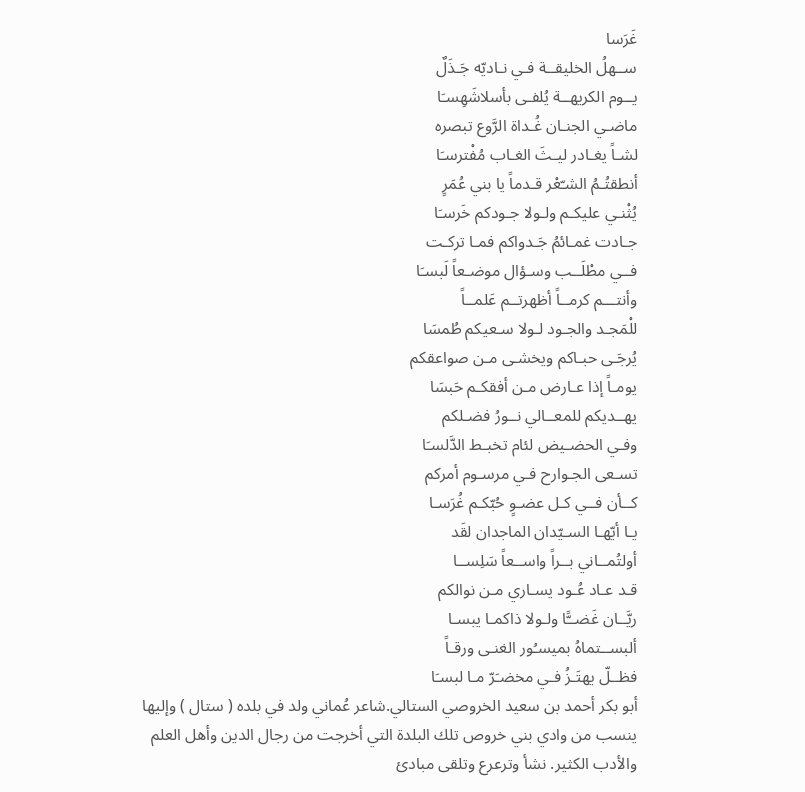غَرَسا
ســهلُ الخليقــة فـي نـاديّه جَـذَلٌ
يــوم الكريهــة يُلفـى بأسلاشَهِسـَا
ماضـي الجنـان غُـداة الرَّوع تبصره
لشـاً يغـادر ليـثَ الغـاب مُفْترسـَا
أنطقتُـمُ الشـّعْر قـدماً يا بني عُمَرٍ
يُثْنـي عليكـم ولـولا جـودكم خَرسـَا
جـادت غمـائمُ جَـدواكم فمـا تركـت
فــي مطْلَــب وسـؤال موضـعاً لَبسـَا
وأنتـــم كرمــاً أظهرتــم عَلمــاً
للْمَجـد والجـود لـولا سـعيكم طُمسَا
يُرجَـى حبـاكم ويخشـى مـن صواعقكم
يومـاً إذا عـارض مـن أفقكـم حَبسَا
يهــديكم للمعــالي نــورُ فضـلكم
وفـي الحضـيض لئام تخبـط الدَّلسـَا
تسـعى الجـوارح فـي مرسـوم أمركم
كــأن فــي كـل عضـوٍ حُبّكـم غُرَسـا
يـا أيّهـا السـيّدان الماجدان لقَد
أولتُمــاني بــراً واســعاً سَلِســا
قـد عـاد عُـود يسـاري مـن نوالكم
ريَّــان غَضــًّا ولـولا ذاكمـا يبسـا
ألبســتماهُ بميسـُور الغنـى ورقـاً
فظــلّ يهتَـزُ فـي مخضـَرّ مـا لبسـَا
أبو بكر أحمد بن سعيد الخروصي الستالي.شاعر عُماني ولد في بلده ( ستال ) وإليها ينسب من وادي بني خروص تلك البلدة التي أخرجت من رجال الدين وأهل العلم والأدب الكثير. نشأ وترعرع وتلقى مبادئ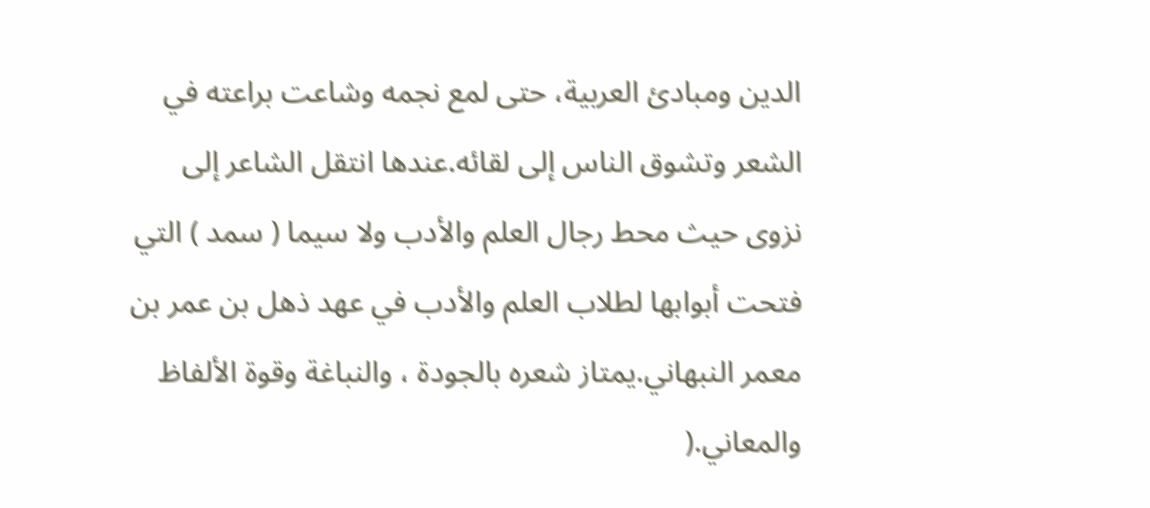الدين ومبادئ العربية، حتى لمع نجمه وشاعت براعته في الشعر وتشوق الناس إلى لقائه.عندها انتقل الشاعر إلى نزوى حيث محط رجال العلم والأدب ولا سيما ( سمد ) التي فتحت أبوابها لطلاب العلم والأدب في عهد ذهل بن عمر بن معمر النبهاني.يمتاز شعره بالجودة ، والنباغة وقوة الألفاظ والمعاني.(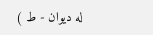له ديوان - ط )